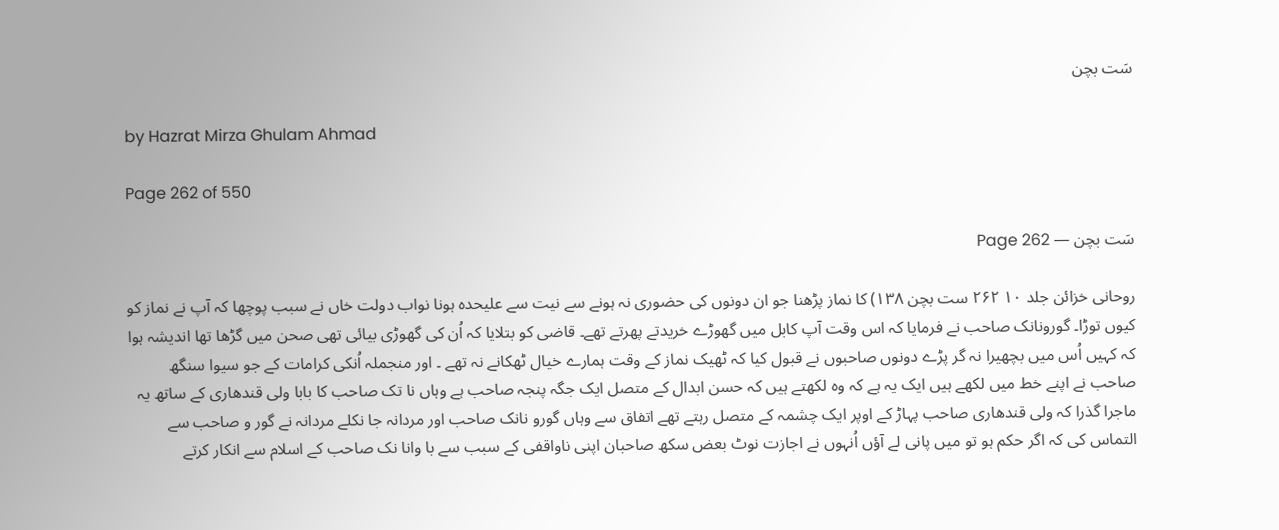سَت بچن

by Hazrat Mirza Ghulam Ahmad

Page 262 of 550

سَت بچن — Page 262

روحانی خزائن جلد ۱۰ ۲۶۲ ست بچن ۱۳۸) کا نماز پڑھنا جو ان دونوں کی حضوری نہ ہونے سے نیت سے علیحدہ ہونا نواب دولت خاں نے سبب پوچھا کہ آپ نے نماز کو کیوں توڑا۔ گورونانک صاحب نے فرمایا کہ اس وقت آپ کابل میں گھوڑے خریدتے پھرتے تھے۔ قاضی کو بتلایا کہ اُن کی گھوڑی بیائی تھی صحن میں گڑھا تھا اندیشہ ہوا کہ کہیں اُس میں بچھیرا نہ گر پڑے دونوں صاحبوں نے قبول کیا کہ ٹھیک نماز کے وقت ہمارے خیال ٹھکانے نہ تھے ۔ اور منجملہ اُنکی کرامات کے جو سیوا سنگھ صاحب نے اپنے خط میں لکھے ہیں ایک یہ ہے کہ وہ لکھتے ہیں کہ حسن ابدال کے متصل ایک جگہ پنجہ صاحب ہے وہاں نا تک صاحب کا بابا ولی قندھاری کے ساتھ یہ ماجرا گذرا کہ ولی قندھاری صاحب پہاڑ کے اوپر ایک چشمہ کے متصل رہتے تھے اتفاق سے وہاں گورو نانک صاحب اور مردانہ جا نکلے مردانہ نے گور و صاحب سے التماس کی کہ اگر حکم ہو تو میں پانی لے آؤں اُنہوں نے اجازت نوٹ بعض سکھ صاحبان اپنی ناواقفی کے سبب سے با وانا نک صاحب کے اسلام سے انکار کرتے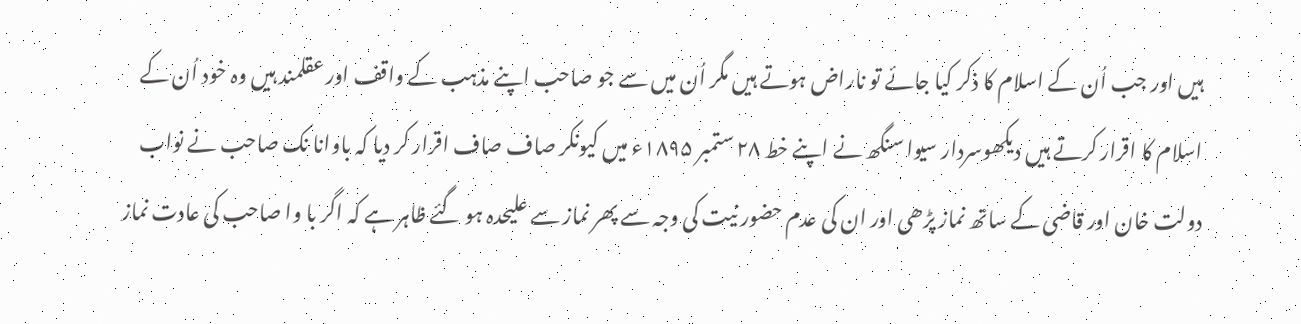ہیں اور جب اُن کے اسلام کا ذکر کیا جائے تو ناراض ہوتے ہیں مگر اُن میں سے جو صاحب اپنے مذہب کے واقف اور عقلمند ہیں وہ خود اُن کے اسلام کا اقرار کرتے ہیں دیکھوسردار سیوا سنگھ نے اپنے خط ۲۸ ستمبر ۱۸۹۵ء میں کیونکر صاف صاف اقرار کر دیا کہ باوانا نک صاحب نے نواب دولت خان اور قاضی کے ساتھ نماز پڑھی اور ان کی عدم حضور نیت کی وجہ سے پھر نماز سے علیحدہ ہو گئے ظاہر ہے کہ اگر با وا صاحب کی عادت نماز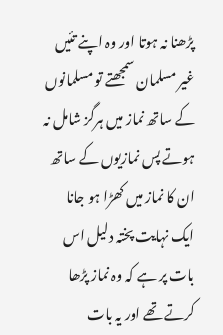پڑھنا نہ ہوتا اور وہ اپنے تئیں غیر مسلمان سمجھتے تو مسلمانوں کے ساتھ نماز میں ہرگز شامل نہ ہوتے پس نمازیوں کے ساتھ ان کا نماز میں کھڑا ہو جانا ایک نہایت پختہ دلیل اس بات پر ہے کہ وہ نماز پڑھا کرتے تھے اور یہ بات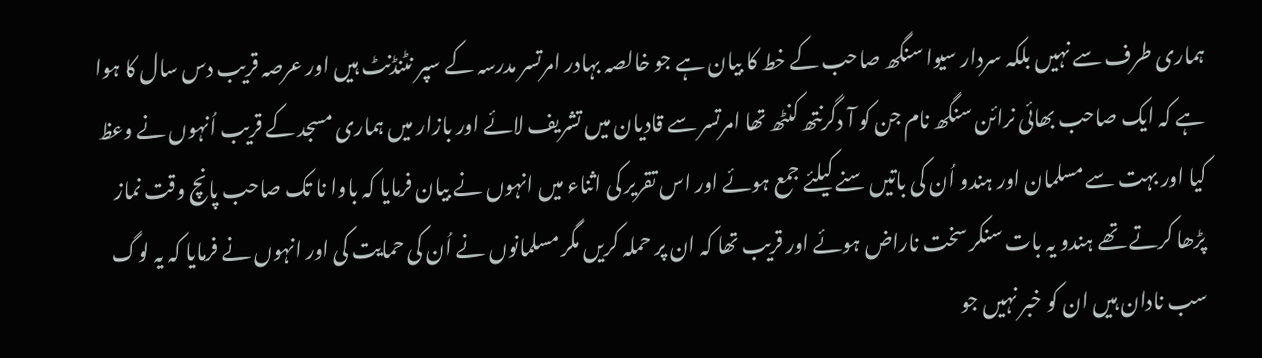ہماری طرف سے نہیں بلکہ سردار سیوا سنگھ صاحب کے خط کا بیان ہے جو خالصہ بہادر امرتسر مدرسہ کے سپر نٹنڈنٹ ہیں اور عرصہ قریب دس سال کا ہوا ہے کہ ایک صاحب بھائی نرائن سنگھ نام جن کو آ دگرنتھ کنٹھ تھا امرتسر سے قادیان میں تشریف لائے اور بازار میں ہماری مسجد کے قریب اُنہوں نے وعظ کیا اور بہت سے مسلمان اور ہندو اُن کی باتیں سنے کیلئے جمع ہوئے اور اس تقریر کی اثناء میں انہوں نے بیان فرمایا کہ باوا نا تک صاحب پانچ وقت نماز پڑھا کرتے تھے ہندو یہ بات سنکر سخت ناراض ہوئے اور قریب تھا کہ ان پر حملہ کریں مگر مسلمانوں نے اُن کی حمایت کی اور انہوں نے فرمایا کہ یہ لوگ سب نادان ہیں ان کو خبر نہیں جو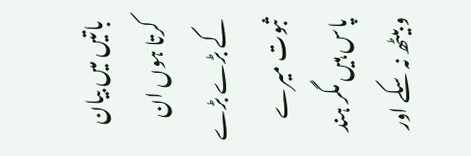باتیں میں بیان کرتا ہوں ان کے بڑے بڑے ثبوت میرے پاس ہیں مگر ہند و بیٹھ نہ سکے اور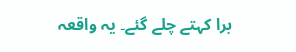برا کہتے چلے گئے۔ یہ واقعہ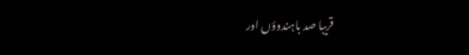قریبا صد باہندوؤں اور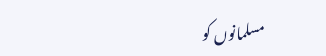مسلمانوں کو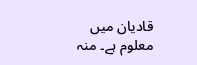قادیان میں معلوم ہے۔ منہ